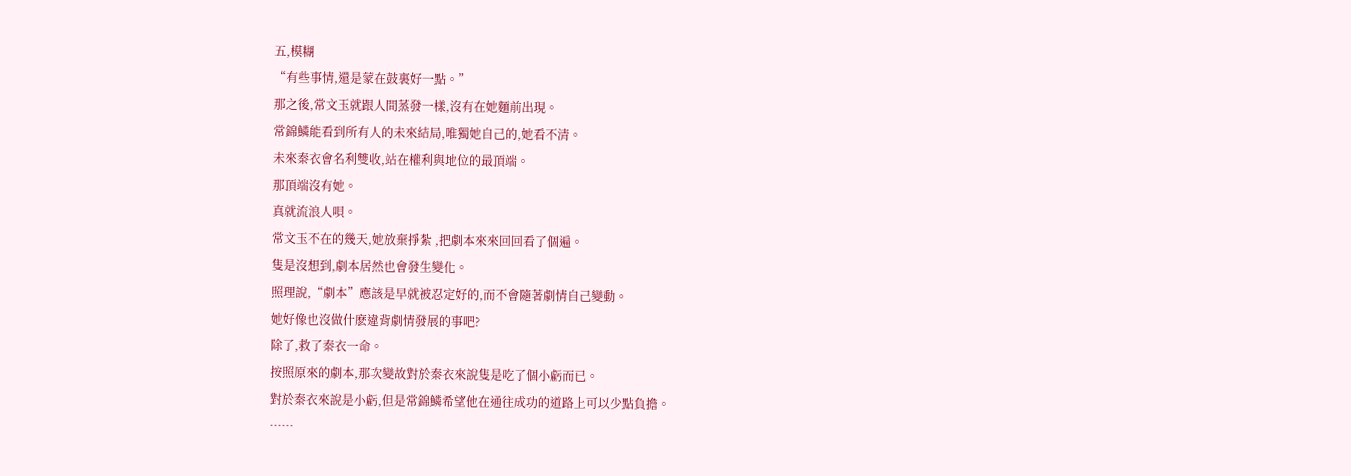五,模糊
“有些事情,還是蒙在鼓裏好一點。”
那之後,常文玉就跟人間蒸發一樣,沒有在她麵前出現。
常錦鱗能看到所有人的未來結局,唯獨她自己的,她看不清。
未來秦衣會名利雙收,站在權利與地位的最頂端。
那頂端沒有她。
真就流浪人唄。
常文玉不在的幾天,她放棄掙紮 ,把劇本來來回回看了個遍。
隻是沒想到,劇本居然也會發生變化。
照理說,“劇本”應該是早就被忍定好的,而不會隨著劇情自己變動。
她好像也沒做什麽違背劇情發展的事吧?
除了,救了秦衣一命。
按照原來的劇本,那次變故對於秦衣來說隻是吃了個小虧而已。
對於秦衣來說是小虧,但是常錦鱗希望他在通往成功的道路上可以少點負擔。
……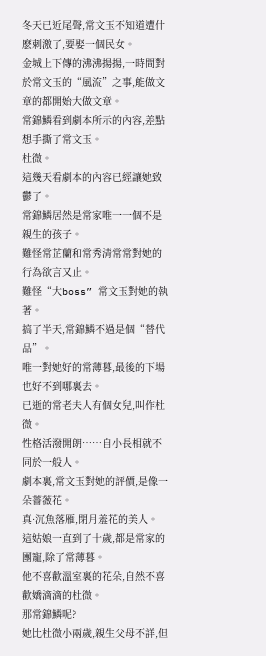冬天已近尾聲,常文玉不知道遭什麽刺激了,要娶一個民女。
金城上下傳的沸沸揚揚,一時間對於常文玉的“風流”之事,能做文章的都開始大做文章。
常錦鱗看到劇本所示的內容,差點想手撕了常文玉。
杜微。
這幾天看劇本的內容已經讓她致鬱了。
常錦鱗居然是常家唯一一個不是親生的孩子。
難怪常芷蘭和常秀清常常對她的行為欲言又止。
難怪“大boss” 常文玉對她的執著。
搞了半天,常錦鱗不過是個“替代品”。
唯一對她好的常薄暮,最後的下場也好不到哪裏去。
已逝的常老夫人有個女兒,叫作杜微。
性格活潑開朗……自小長相就不同於一般人。
劇本裏,常文玉對她的評價,是像一朵薔薇花。
真·沉魚落雁,閉月羞花的美人。
這姑娘一直到了十歲,都是常家的團寵,除了常薄暮。
他不喜歡溫室裏的花朵,自然不喜歡嬌滴滴的杜微。
那常錦鱗呢?
她比杜微小兩歲,親生父母不詳,但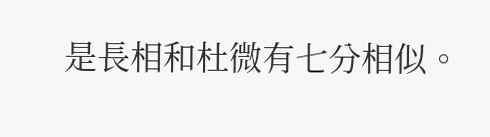是長相和杜微有七分相似。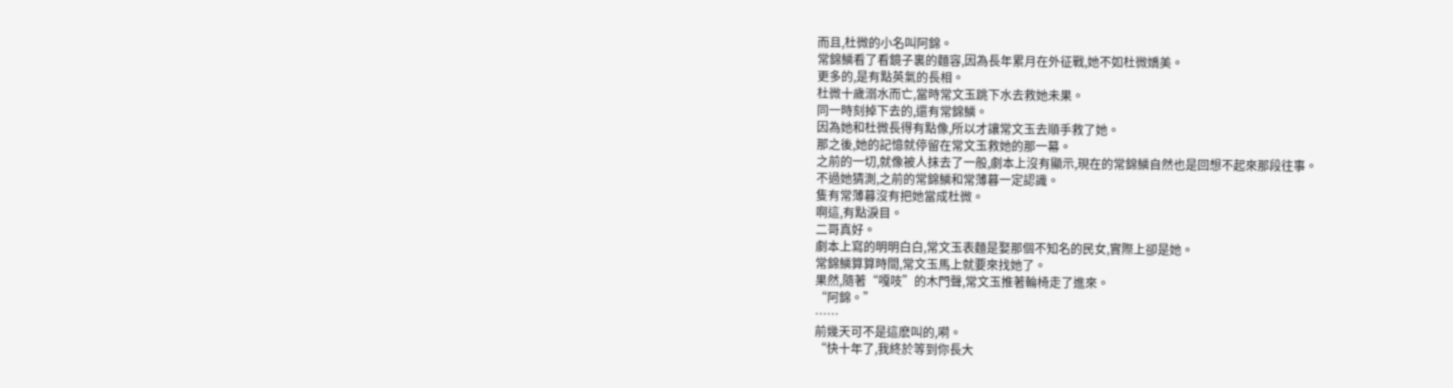而且,杜微的小名叫阿錦。
常錦鱗看了看鏡子裏的麵容,因為長年累月在外征戰,她不如杜微嬌美。
更多的,是有點英氣的長相。
杜微十歲溺水而亡,當時常文玉跳下水去救她未果。
同一時刻掉下去的,還有常錦鱗。
因為她和杜微長得有點像,所以才讓常文玉去順手救了她。
那之後,她的記憶就停留在常文玉救她的那一幕。
之前的一切,就像被人抹去了一般,劇本上沒有顯示,現在的常錦鱗自然也是回想不起來那段往事。
不過她猜測,之前的常錦鱗和常薄暮一定認識。
隻有常薄暮沒有把她當成杜微。
啊這,有點淚目。
二哥真好。
劇本上寫的明明白白,常文玉表麵是娶那個不知名的民女,實際上卻是她。
常錦鱗算算時間,常文玉馬上就要來找她了。
果然,隨著“嘎吱”的木門聲,常文玉推著輪椅走了進來。
“阿錦。”
……
前幾天可不是這麽叫的,嗬。
“快十年了,我終於等到你長大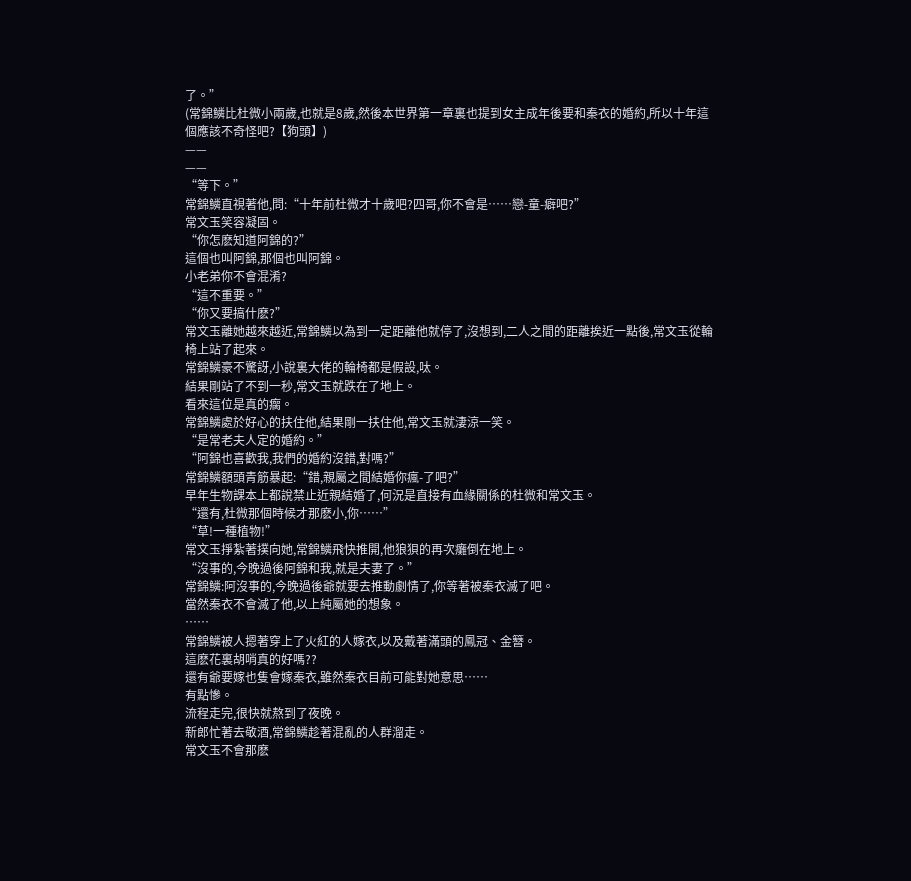了。”
(常錦鱗比杜微小兩歲,也就是8歲,然後本世界第一章裏也提到女主成年後要和秦衣的婚約,所以十年這個應該不奇怪吧?【狗頭】)
——
——
“等下。”
常錦鱗直視著他,問:“十年前杜微才十歲吧?四哥,你不會是……戀-童-癖吧?”
常文玉笑容凝固。
“你怎麽知道阿錦的?”
這個也叫阿錦,那個也叫阿錦。
小老弟你不會混淆?
“這不重要。”
“你又要搞什麽?”
常文玉離她越來越近,常錦鱗以為到一定距離他就停了,沒想到,二人之間的距離挨近一點後,常文玉從輪椅上站了起來。
常錦鱗豪不驚訝,小說裏大佬的輪椅都是假設,呔。
結果剛站了不到一秒,常文玉就跌在了地上。
看來這位是真的瘸。
常錦鱗處於好心的扶住他,結果剛一扶住他,常文玉就淒涼一笑。
“是常老夫人定的婚約。”
“阿錦也喜歡我,我們的婚約沒錯,對嗎?”
常錦鱗額頭青筋暴起:“錯,親屬之間結婚你瘋-了吧?”
早年生物課本上都說禁止近親結婚了,何況是直接有血緣關係的杜微和常文玉。
“還有,杜微那個時候才那麽小,你……”
“草!一種植物!”
常文玉掙紮著撲向她,常錦鱗飛快推開,他狼狽的再次癱倒在地上。
“沒事的,今晚過後阿錦和我,就是夫妻了。”
常錦鱗:阿沒事的,今晚過後爺就要去推動劇情了,你等著被秦衣滅了吧。
當然秦衣不會滅了他,以上純屬她的想象。
……
常錦鱗被人摁著穿上了火紅的人嫁衣,以及戴著滿頭的鳳冠、金簪。
這麽花裏胡哨真的好嗎??
還有爺要嫁也隻會嫁秦衣,雖然秦衣目前可能對她意思……
有點慘。
流程走完,很快就熬到了夜晚。
新郎忙著去敬酒,常錦鱗趁著混亂的人群溜走。
常文玉不會那麽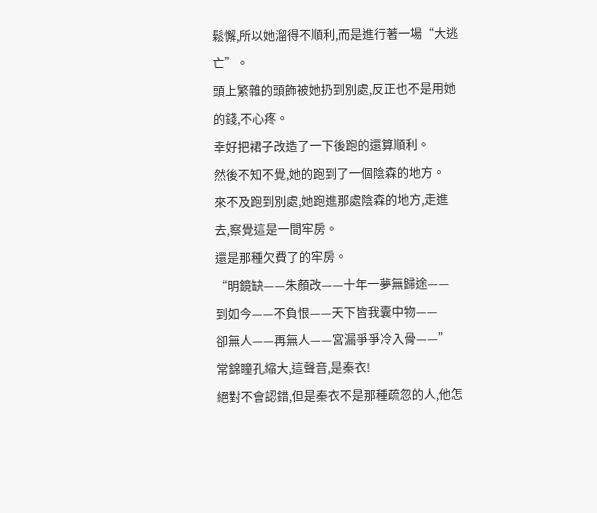鬆懈,所以她溜得不順利,而是進行著一場“大逃亡”。
頭上繁雜的頭飾被她扔到別處,反正也不是用她的錢,不心疼。
幸好把裙子改造了一下後跑的還算順利。
然後不知不覺,她的跑到了一個陰森的地方。
來不及跑到別處,她跑進那處陰森的地方,走進去,察覺這是一間牢房。
還是那種欠費了的牢房。
“明鏡缺——朱顏改——十年一夢無歸途——
到如今——不負恨——天下皆我囊中物——
卻無人——再無人——宮漏爭爭冷入骨——”
常錦瞳孔縮大,這聲音,是秦衣!
絕對不會認錯,但是秦衣不是那種疏忽的人,他怎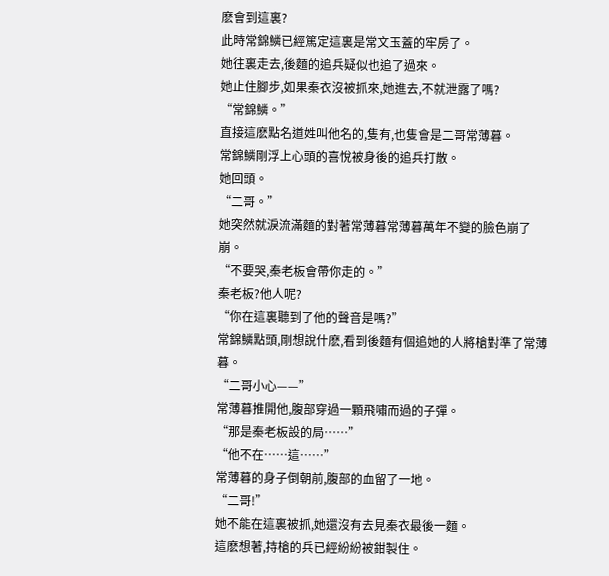麽會到這裏?
此時常錦鱗已經篤定這裏是常文玉蓋的牢房了。
她往裏走去,後麵的追兵疑似也追了過來。
她止住腳步,如果秦衣沒被抓來,她進去,不就泄露了嗎?
“常錦鱗。”
直接這麽點名道姓叫他名的,隻有,也隻會是二哥常薄暮。
常錦鱗剛浮上心頭的喜悅被身後的追兵打散。
她回頭。
“二哥。”
她突然就淚流滿麵的對著常薄暮常薄暮萬年不變的臉色崩了崩。
“不要哭,秦老板會帶你走的。”
秦老板?他人呢?
“你在這裏聽到了他的聲音是嗎?”
常錦鱗點頭,剛想說什麽,看到後麵有個追她的人將槍對準了常薄暮。
“二哥小心——”
常薄暮推開他,腹部穿過一顆飛嘯而過的子彈。
“那是秦老板設的局……”
“他不在……這……”
常薄暮的身子倒朝前,腹部的血留了一地。
“二哥!”
她不能在這裏被抓,她還沒有去見秦衣最後一麵。
這麽想著,持槍的兵已經紛紛被鉗製住。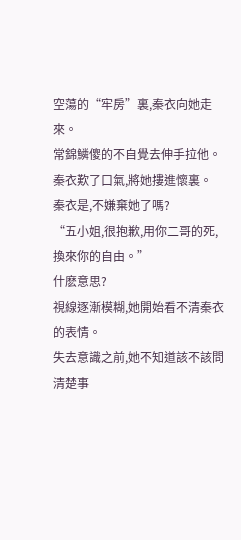空蕩的“牢房”裏,秦衣向她走來。
常錦鱗傻的不自覺去伸手拉他。
秦衣歎了口氣,將她摟進懷裏。
秦衣是,不嫌棄她了嗎?
“五小姐,很抱歉,用你二哥的死,換來你的自由。”
什麽意思?
視線逐漸模糊,她開始看不清秦衣的表情。
失去意識之前,她不知道該不該問清楚事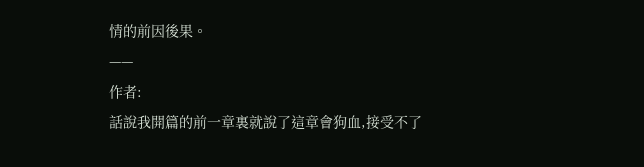情的前因後果。
——
作者:
話說我開篇的前一章裏就說了這章會狗血,接受不了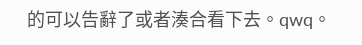的可以告辭了或者湊合看下去。qwq。